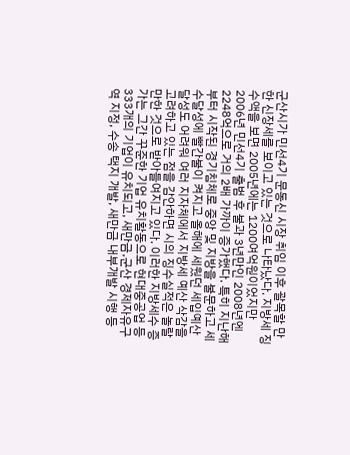군산시가 민선4기 문동신 시장 취임 이후 괄목할 만한 신장세를 보이고 있는 것으로 나타났다. 지방세 징수액을 보면 2005년에는 1200여억원이었지만 2006년 민선4기 출범 후 불과 3년만인 2008년엔 2248억으로 거의 2배 가까이 증가했다. 특히 지난해부터 시작된 경기침체로 중앙 및 지방을 불문하고 세수달성에 빨간불이 켜지고 올해에 세웠던 세입예산 달성도 어려워 여러 지자체에서 지방세 예산 삭감을 고려하고 있는 점을 감안하면 시의 징수실적은 놀랄만한 것으로 받아들여지고 있다. 이러한 지방세수 증가는 그간 꾸준한 기업 유치활동으로 현대중공업 등 333개의 기업이 유치되고, 새만금․군산 경제자유구역 지정, 수송 택지 개발, 새만금 내부개발 시행 등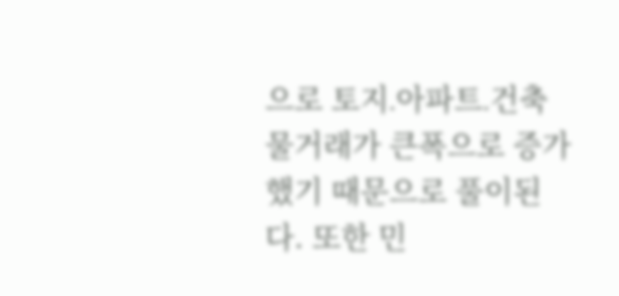으로 토지․아파트․건축물거래가 큰폭으로 증가했기 때문으로 풀이된다. 또한 민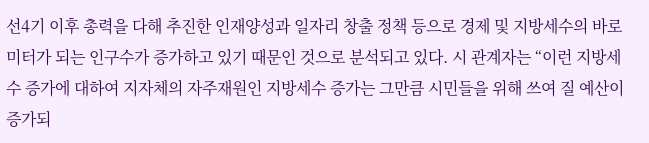선4기 이후 총력을 다해 추진한 인재양성과 일자리 창출 정책 등으로 경제 및 지방세수의 바로미터가 되는 인구수가 증가하고 있기 때문인 것으로 분석되고 있다. 시 관계자는 “이런 지방세수 증가에 대하여 지자체의 자주재원인 지방세수 증가는 그만큼 시민들을 위해 쓰여 질 예산이 증가되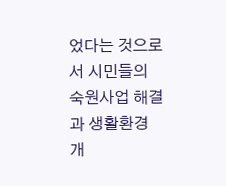었다는 것으로서 시민들의 숙원사업 해결과 생활환경 개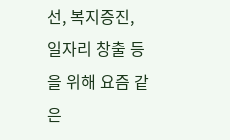선, 복지증진, 일자리 창출 등을 위해 요즘 같은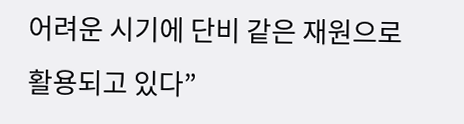어려운 시기에 단비 같은 재원으로 활용되고 있다”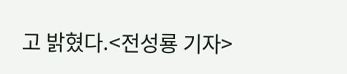고 밝혔다.<전성룡 기자>